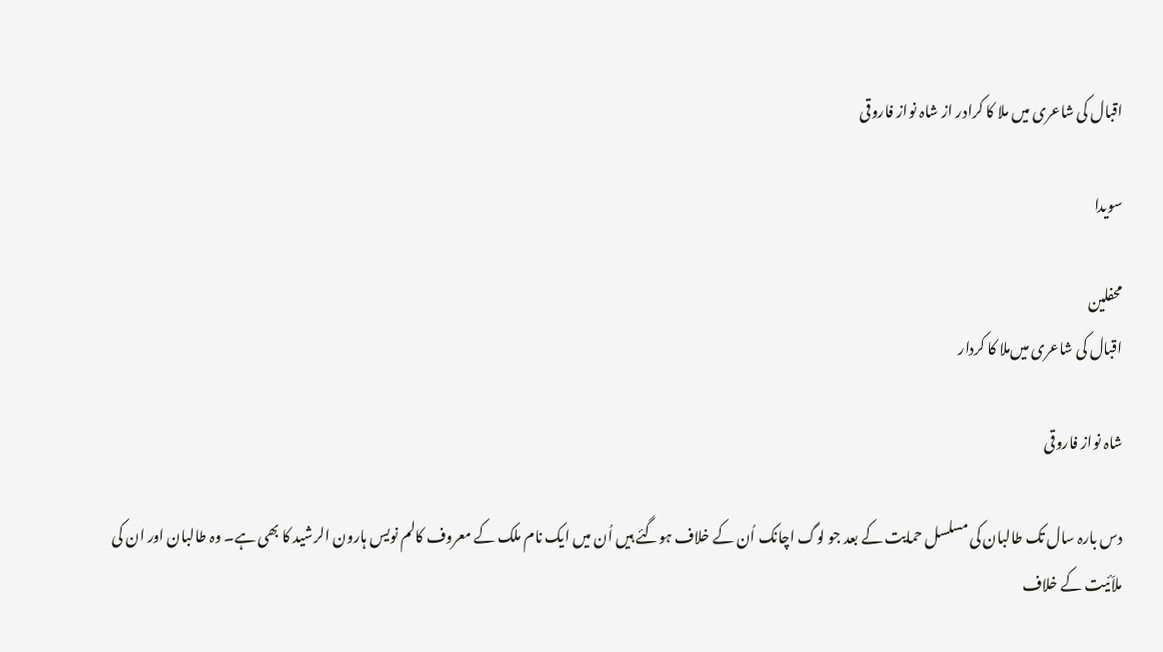اقبال کی شاعری میں ملا کا کرادر از شاہ نواز فاروقی

سویدا

محفلین
اقبال کی شاعری میں‌ملا کا کردار

شاہ نواز فاروقی

دس بارہ سال تک طالبان کی مسلسل حمایت کے بعد جو لوگ اچانک اُن کے خلاف ہوگئے ہیں اُن میں ایک نام ملک کے معروف کالم نویس ہارون الرشید کا بھی ہے۔ وہ طالبان اور ان کی ملاّئیت کے خلاف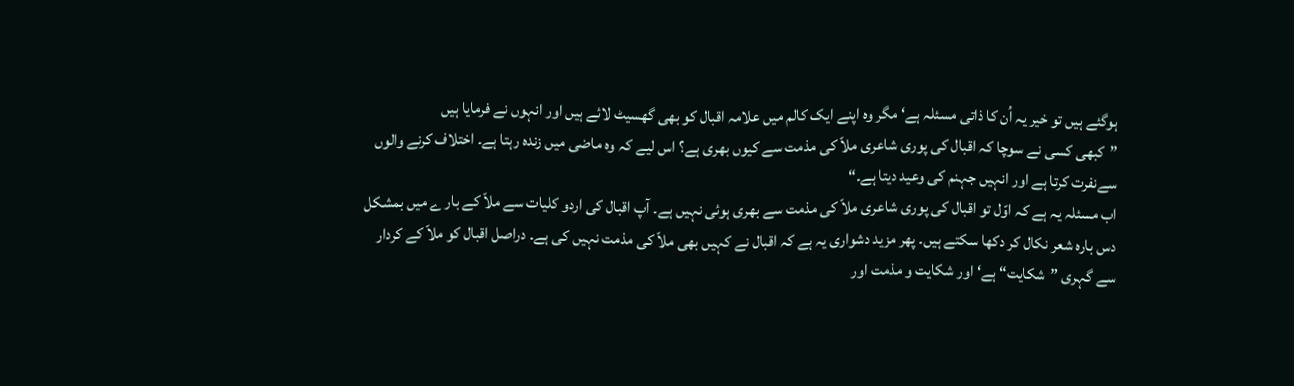ہوگئے ہیں تو خیر یہ اُن کا ذاتی مسئلہ ہے‘ مگر وہ اپنے ایک کالم میں علامہ اقبال کو بھی گھسیٹ لائے ہیں اور انہوں نے فرمایا ہیں
”کبھی کسی نے سوچا کہ اقبال کی پوری شاعری ملاّ کی مذمت سے کیوں بھری ہے؟ اس لیے کہ وہ ماضی میں زندہ رہتا ہے۔ اختلاف کرنے والوں سےنفرت کرتا ہے اور انہیں جہنم کی وعید دیتا ہے۔“
اب مسئلہ یہ ہے کہ اوّل تو اقبال کی پوری شاعری ملاّ کی مذمت سے بھری ہوئی نہیں ہے۔ آپ اقبال کی اردو کلیات سے ملاّ کے بار ے میں بمشکل دس بارہ شعر نکال کر دکھا سکتے ہیں۔ پھر مزید دشواری یہ ہے کہ اقبال نے کہیں بھی ملاّ کی مذمت نہیں کی ہے۔ دراصل اقبال کو ملاّ کے کردار سے گہری ”شکایت“ ہے‘ اور شکایت و مذمت اور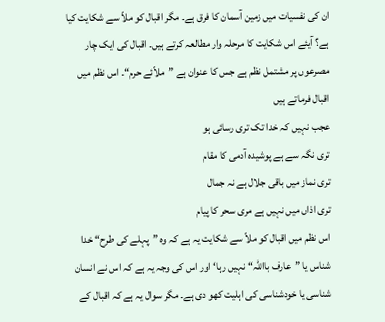ان کی نفسیات میں زمین آسمان کا فرق ہے۔ مگر اقبال کو ملاّ سے شکایت کیا ہے؟ آیئے اس شکایت کا مرحلہ وار مطالعہ کرتے ہیں۔ اقبال کی ایک چار مصرعوں پر مشتمل نظم ہے جس کا عنوان ہے ”ملاّئے حرم“۔ اس نظم میں اقبال فرماتے ہیں
عجب نہیں کہ خدا تک تری رسائی ہو
تری نگہ سے ہے پوشیدہ آدمی کا مقام
تری نماز میں باقی جلال ہے نہ جمال
تری اذاں میں نہیں ہے مری سحر کا پیام
اس نظم میں اقبال کو ملاّ سے شکایت یہ ہے کہ وہ ”پہلے کی طرح“ خدا شناس یا ”عارف بااللہ“ نہیں رہا‘ اور اس کی وجہ یہ ہے کہ اس نے انسان شناسی یا خودشناسی کی اہلیت کھو دی ہے۔ مگر سوال یہ ہے کہ اقبال کے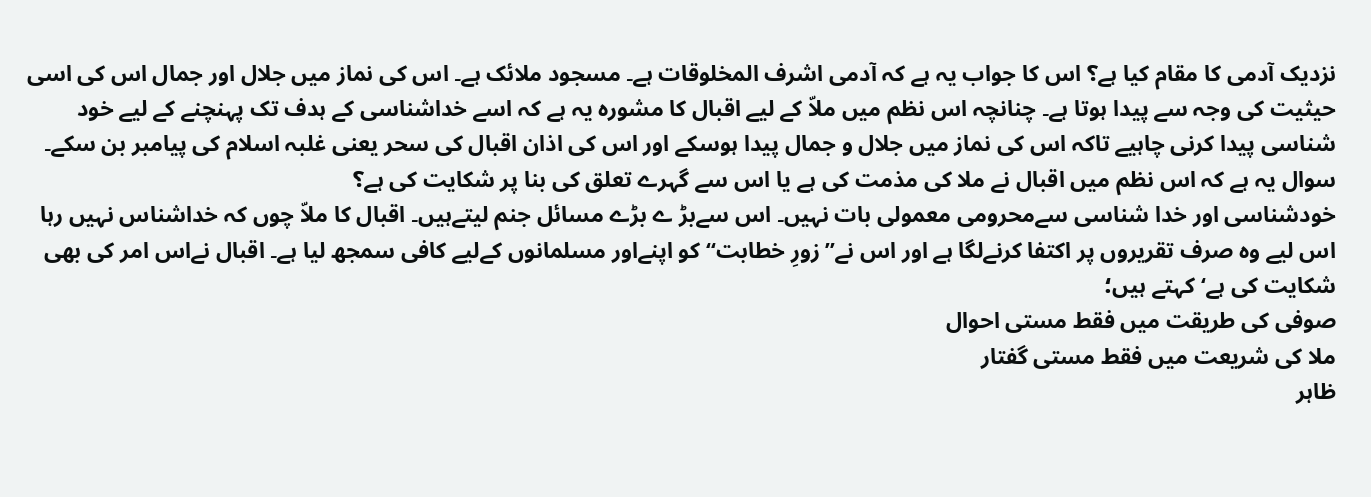نزدیک آدمی کا مقام کیا ہے؟ اس کا جواب یہ ہے کہ آدمی اشرف المخلوقات ہے۔ مسجود ملائک ہے۔ اس کی نماز میں جلال اور جمال اس کی اسی حیثیت کی وجہ سے پیدا ہوتا ہے۔ چنانچہ اس نظم میں ملاّ کے لیے اقبال کا مشورہ یہ ہے کہ اسے خداشناسی کے ہدف تک پہنچنے کے لیے خود شناسی پیدا کرنی چاہیے تاکہ اس کی نماز میں جلال و جمال پیدا ہوسکے اور اس کی اذان اقبال کی سحر یعنی غلبہ اسلام کی پیامبر بن سکے۔ سوال یہ ہے کہ اس نظم میں اقبال نے ملا کی مذمت کی ہے یا اس سے گہرے تعلق کی بنا پر شکایت کی ہے؟
خودشناسی اور خدا شناسی سےمحرومی معمولی بات نہیں۔ اس سےبڑ ے بڑے مسائل جنم لیتےہیں۔ اقبال کا ملاّ چوں کہ خداشناس نہیں رہا اس لیے وہ صرف تقریروں پر اکتفا کرنےلگا ہے اور اس نے”زورِ خطابت“ کو اپنےاور مسلمانوں کےلیے کافی سمجھ لیا ہے۔ اقبال نےاس امر کی بھی شکایت کی ہے‘کہتے ہیں؛
صوفی کی طریقت میں فقط مستی احوال
ملا کی شریعت میں فقط مستی گفتار
ظاہر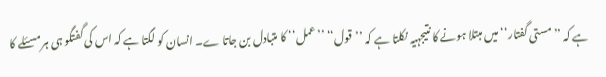ہے کہ ’’مستی گفتار‘‘ میں مبتلا ہونے کا نتیجہیہ نکلتا ہے کہ ’’قول‘‘ ’’عمل‘‘ کا متبادل بن جاتا ے۔ انسان کو لگتا ہے کہ اس کی گفتگو ہی ہر مسئلے کا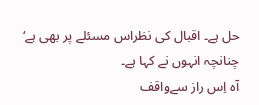حل ہے۔ اقبال کی نظراس مسئلے پر بھی ہے‘ چنانچہ انہوں نے کہا ہے۔
آہ اِس راز سےواقف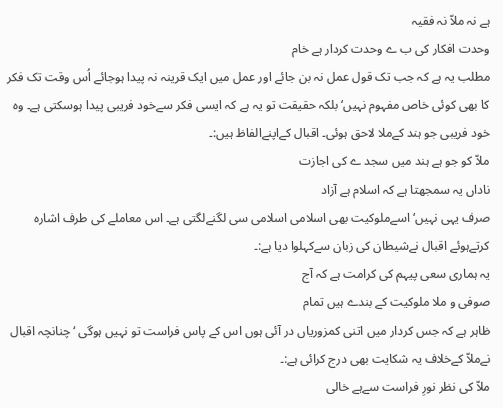ہے نہ ملاّ نہ فقیہ
وحدت افکار کی ب ے وحدت کردار ہے خام
مطلب یہ ہے کہ جب تک قول عمل نہ بن جائے اور عمل میں ایک قرینہ نہ پیدا ہوجائے اُس وقت تک فکر کا بھی کوئی خاص مفہوم نہیں‘ بلکہ حقیقت تو یہ ہے کہ ایسی فکر سےخود فریبی پیدا ہوسکتی ہے۔ وہ خود فریبی جو ہند کےملا لاحق ہوئی۔ اقبال کےاپنےالفاظ ہیں:۔
ملاّ کو جو ہے ہند میں سجد ے کی اجازت
ناداں یہ سمجھتا ہے کہ اسلام ہے آزاد
صرف یہی نہیں‘ اسےملوکیت بھی اسلامی اسلامی سی لگنےلگتی ہے۔ اس معاملے کی طرف اشارہ کرتےہوئے اقبال نےشیطان کی زبان سےکہلوا دیا ہے:۔
یہ ہماری سعی پیہم کی کرامت ہے کہ آج
صوفی و ملا ملوکیت کے بندے ہیں تمام
ظاہر ہے کہ جس کردار میں اتنی کمزوریاں در آئی ہوں اس کے پاس فراست تو نہیں ہوگی ‘چنانچہ اقبال نےملاّ کےخلاف یہ شکایت بھی درج کرائی ہے:۔
ملاّ کی نظر نورِ فراست سےہے خالی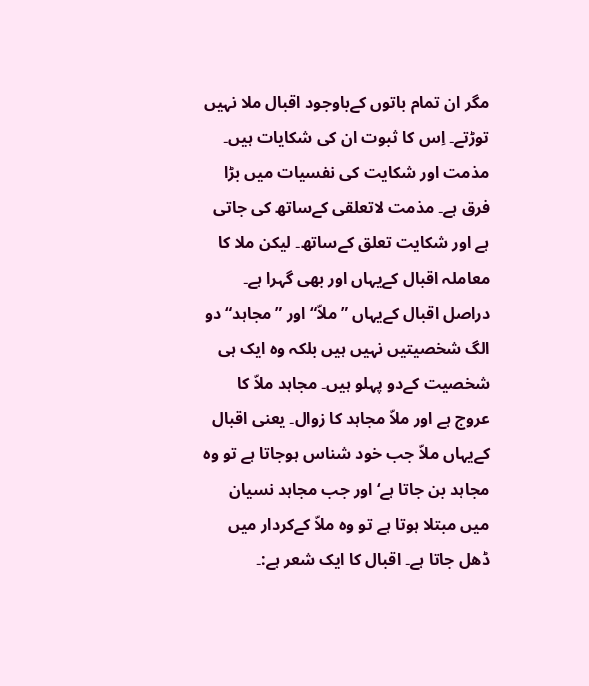مگر ان تمام باتوں کےباوجود اقبال ملا نہیں توڑتے۔ اِس کا ثبوت ان کی شکایات ہیں۔ مذمت اور شکایت کی نفسیات میں بڑا فرق ہے۔ مذمت لاتعلقی کےساتھ کی جاتی ہے اور شکایت تعلق کےساتھ۔ لیکن ملا کا معاملہ اقبال کےیہاں اور بھی گہرا ہے۔
دراصل اقبال کےیہاں ”ملاّ“ اور ”مجاہد“ دو الگ شخصیتیں نہیں ہیں بلکہ وہ ایک ہی شخصیت کےدو پہلو ہیں۔ مجاہد ملاّ کا عروج ہے اور ملاّ مجاہد کا زوال۔ یعنی اقبال کےیہاں ملاّ جب خود شناس ہوجاتا ہے تو وہ مجاہد بن جاتا ہے‘ اور جب مجاہد نسیان میں مبتلا ہوتا ہے تو وہ ملاّ کےکردار میں ڈھل جاتا ہے۔ اقبال کا ایک شعر ہے:۔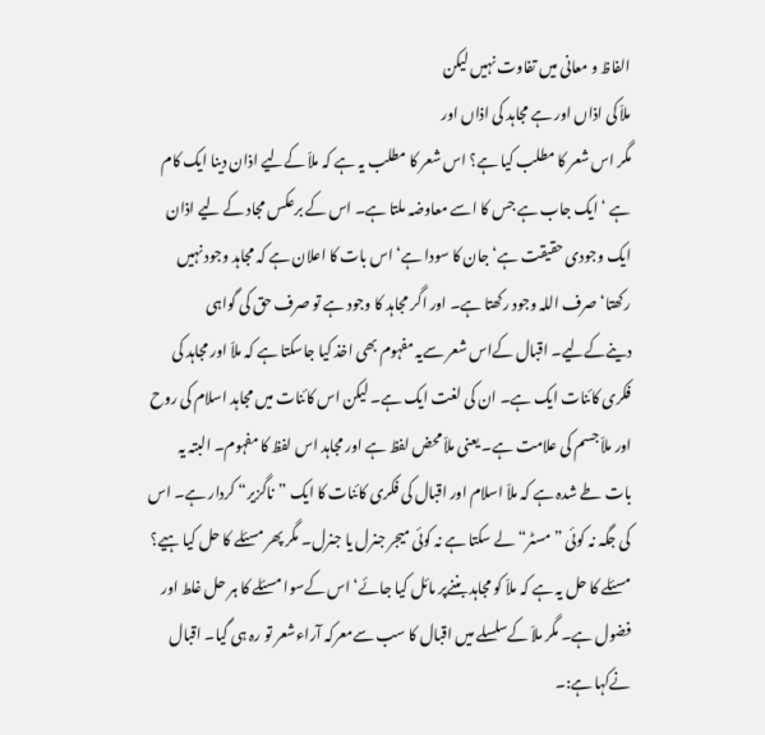الفاظ و معانی میں تفاوت نہیں لیکن
ملاّ کی اذاں اور ہے مجاہد کی اذاں اور
مگر اس شعر کا مطلب کیا ہے؟ اس شعر کا مطلب یہ ہے کہ ملاّ کےلیے اذان دینا ایک کام ہے ‘ ایک جاب ہے جس کا اسے معاوضہ ملتا ہے۔ اس کے برعکس مجاد کے لیے اذان ایک وجودی حقیقت ہے‘ جان کا سودا ہے‘ اس بات کا اعلان ہے کہ مجاہد وجود نہیں رکھتا‘ صرف اللہ وجود رکھتا ہے۔ اور اگر مجاہد کا وجود ہے تو صرف حق کی گواہی دینےکےلیے۔ اقبال کےاس شعر سےیہ مفہوم بھی اخذ کیا جاسکتا ہے کہ ملاّ اور مجاہد کی فکری کائنات ایک ہے۔ ان کی لغت ایک ہے۔ لیکن اس کائنات میں مجاہد اسلام کی روح اور ملاّ جسم کی علامت ہے۔ یعنی ملاّ محض لفظ ہے اور مجاہد اس لفظ کا مفہوم۔ البتہ یہ بات طے شدہ ہے کہ ملاّ اسلام اور اقبال کی فکری کائنات کا ایک ”ناگزیر“ کردار ہے۔ اس کی جگہ نہ کوئی ”مسٹر“ لے سکتا ہے نہ کوئی میجر جنرل یا جنرل۔ مگر پھر مسئلے کا حل کیا ہیے؟ مسئلے کا حل یہ ہے کہ ملاّ کو مجاہد بننےپر مائل کیا جائے‘ اس کےسوا مسئلے کا ہر حل غلط اور فضول ہے۔ مگر ملاّ کےسلسلے میں اقبال کا سب سےمعرکہ آراءشعر تو رہ ہی گیا۔ اقبال نےکہا ہے:۔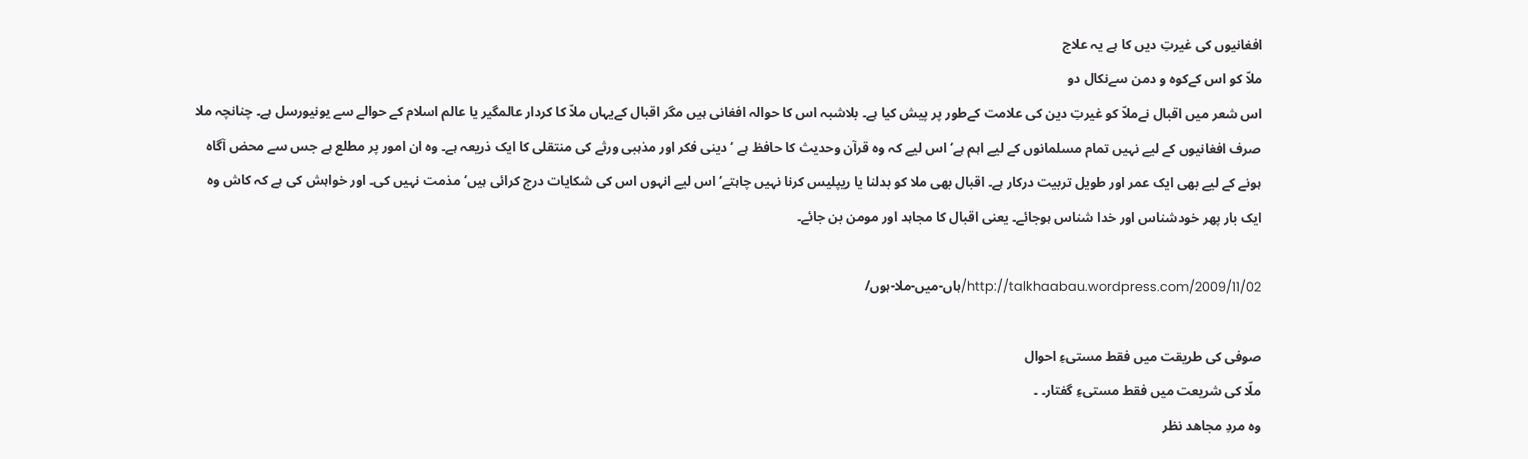افغانیوں کی غیرتِ دیں کا ہے یہ علاج
ملاّ کو اس کےکوہ و دمن سےنکال دو
اس شعر میں اقبال نےملاّ کو غیرتِ دین کی علامت کےطور پر پیش کیا ہے۔ بلاشبہ اس کا حوالہ افغانی ہیں مگر اقبال کےیہاں ملاّ کا کردار عالمگیر یا عالم اسلام کے حوالے سے یونیورسل ہے۔ چنانچہ ملا صرف افغانیوں کے لیے نہیں تمام مسلمانوں کے لیے اہم ہے‘ اس لیے کہ وہ قرآن وحدیث کا حافظ ہے ‘ دینی فکر اور مذہبی ورثے کی منتقلی کا ایک ذریعہ ہے۔ وہ ان امور پر مطلع ہے جس سے محض آگاہ ہونے کے لیے بھی ایک عمر اور طویل تربیت درکار ہے۔ اقبال بھی ملا کو بدلنا یا ریپلیس کرنا نہیں چاہتے‘ اس لیے انہوں اس کی شکایات درج کرائی ہیں‘ مذمت نہیں کی۔ اور خواہش کی ہے کہ کاش وہ ایک بار پھر خودشناس اور خدا شناس ہوجائے۔ یعنی اقبال کا مجاہد اور مومن بن جائے۔

http://talkhaabau.wordpress.com/2009/11/02/ہاں-میں-ملا-ہوں/

صوفی کی طریقت میں فقط مستیءِ احوال
ملّا کی شریعت میں فقط مستیءِ گفتار۔ ۔
وہ مردِ مجاھد نظر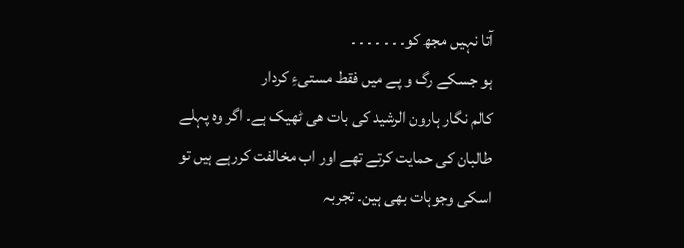آتا نہیں مجھ کو۔ ۔ ۔ ۔ ۔ ۔ ۔
ہو جسکے رگ و پے میں فقط مستیءِ کردار
کالم نگار ہارون الرشید کی بات ھی ٹھیک ہے۔ اگر وہ پہلے طالبان کی حمایت کرتے تھے اور اب مخالفت کررہے ہیں تو اسکی وجوہات بھی ہین۔ تجربہ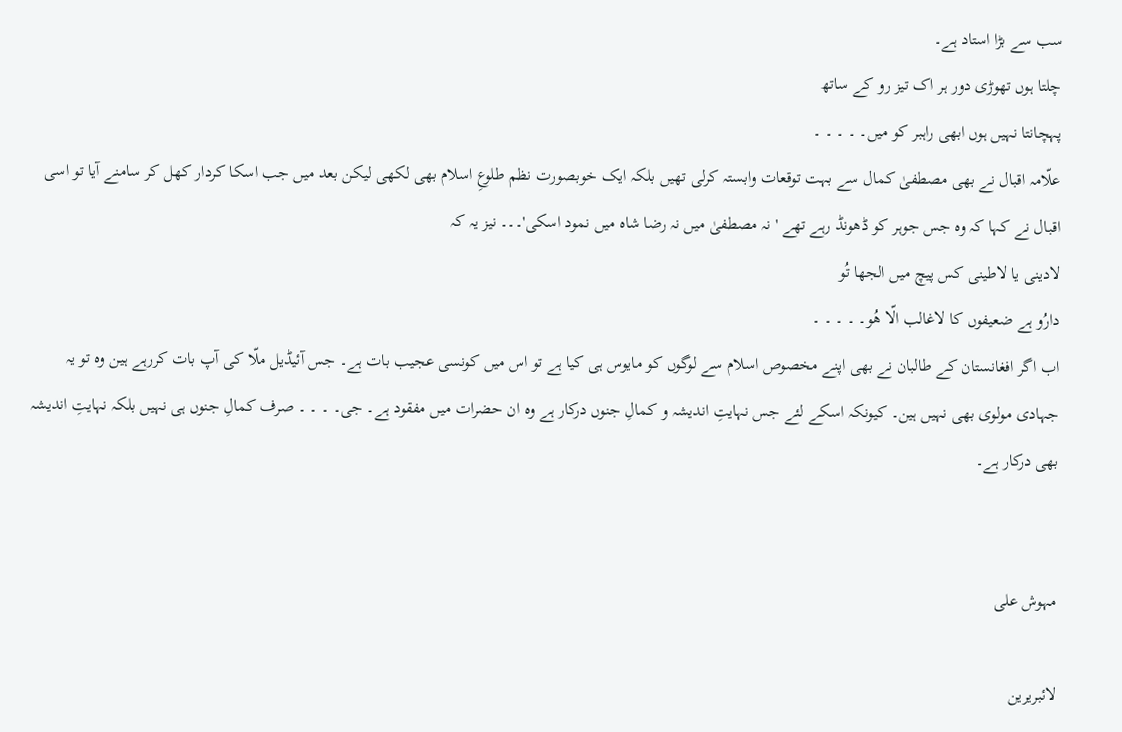سب سے بڑا استاد ہے۔
چلتا ہوں تھوڑی دور ہر اک تیز رو کے ساتھ
پہچانتا نہیں ہوں ابھی راہبر کو میں۔ ۔ ۔ ۔ ۔
علّامہ اقبال نے بھی مصطفیٰ کمال سے بہت توقعات وابستہ کرلی تھیں بلکہ ایک خوبصورت نظم طلوعِ اسلام بھی لکھی لیکن بعد میں جب اسکا کردار کھل کر سامنے آیا تو اسی اقبال نے کہا کہ وہ جس جوہر کو ڈھونڈ رہے تھے ' نہ مصطفیٰ میں نہ رضا شاہ میں نمود اسکی'۔۔۔ نیز یہ کہ
لادینی یا لاطینی کس پیچ میں الجھا تُو
دارُو ہے ضعیفوں کا لاغالب الّا ھُو۔ ۔ ۔ ۔ ۔
اب اگر افغانستان کے طالبان نے بھی اپنے مخصوص اسلام سے لوگوں کو مایوس ہی کیا ہے تو اس میں کونسی عجیب بات ہے۔ جس آئیڈیل ملّا کی آپ بات کررہے ہین وہ تو یہ جہادی مولوی بھی نہیں ہین۔ کیونکہ اسکے لئے جس نہایتِ اندیشہ و کمالِ جنوں درکار ہے وہ ان حضرات میں مفقود ہے۔ جی۔ ۔ ۔ ۔ صرف کمالِ جنوں ہی نہیں بلکہ نہایتِ اندیشہ بھی درکار ہے۔


مہوش علی

لائبریرین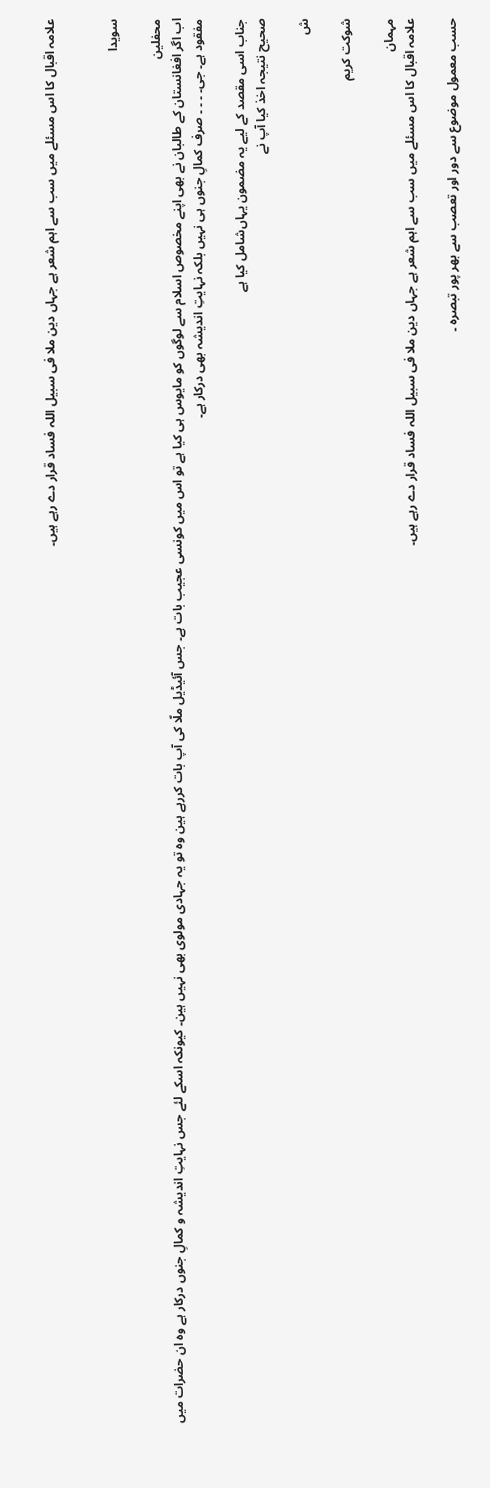علامہ اقبال کا اس مسئلے میں سب سے اہم شعر ہے جہاں دین ملا فی سبیل اللہ فساد قرار دے رہے ہیں۔


سویدا

محفلین
اب اگر افغانستان کے طالبان نے بھی اپنے مخصوص اسلام سے لوگوں کو مایوس ہی کیا ہے تو اس میں کونسی عجیب بات ہے۔ جس آئیڈیل ملّا کی آپ بات کررہے ہین وہ تو یہ جہادی مولوی بھی نہیں ہین۔ کیونکہ اسکے لئے جس نہایتِ اندیشہ و کمالِ جنوں درکار ہے وہ ان حضرات میں مفقود ہے۔ جی۔ ۔ ۔ ۔ صرف کمالِ جنوں ہی نہیں بلکہ نہایتِ اندیشہ بھی درکار ہے۔

جناب اسی مقصد کے لیے یہ مضمون یہاں‌شامل کیا ہے
صحیح نتیجہ اخذ کیا آپ نے

ش

شوکت کریم

مہمان
علامہ اقبال کا اس مسئلے میں سب سے اہم شعر ہے جہاں دین ملا فی سبیل اللہ فساد قرار دے رہے ہیں۔

حسب معمول موضوع سے دور اور تعصب سے بھر پور تبصرہ ۔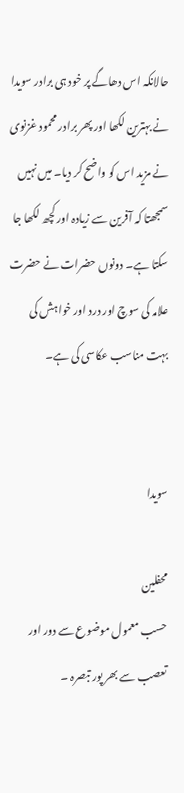حالانکہ اس دھاگے پر خود ہی برادر سویدا نے بہترین لکھا اور پھر برادر محمود غزنوی نے مزید اس کو واضح کر دیا۔ میں نہیں سمجھتا کہ آفرین سے زیادہ اور کچھ لکھا جا سکتا ہے۔ دونوں حضرات نے حضرت علامہ کی سوچ اور درد اور خواہش کی بہت مناسب عکاسی کی ہے۔


سویدا

محفلین
حسب معمول موضوع سے دور اور تعصب سے بھر پور تبصرہ ۔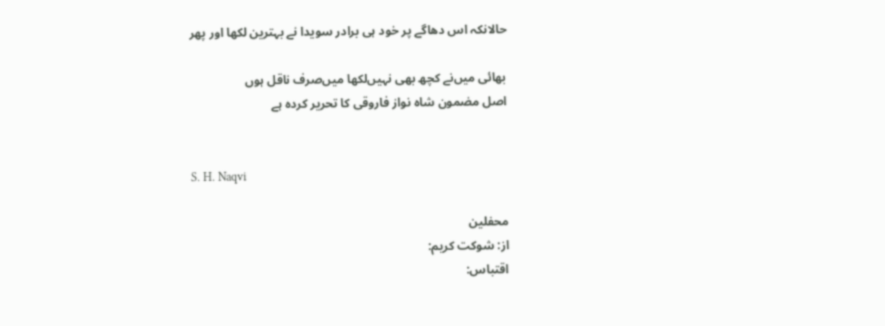حالانکہ اس دھاگے پر خود ہی برادر سویدا نے بہترین لکھا اور پھر

بھائی میں‌نے کچھ بھی نہیں‌لکھا میں‌صرف ناقل ہوں‌
اصل مضمون شاہ نواز فاروقی کا تحریر کردہ ہے


S. H. Naqvi

محفلین
از: شوکت کریم:
اقتباس: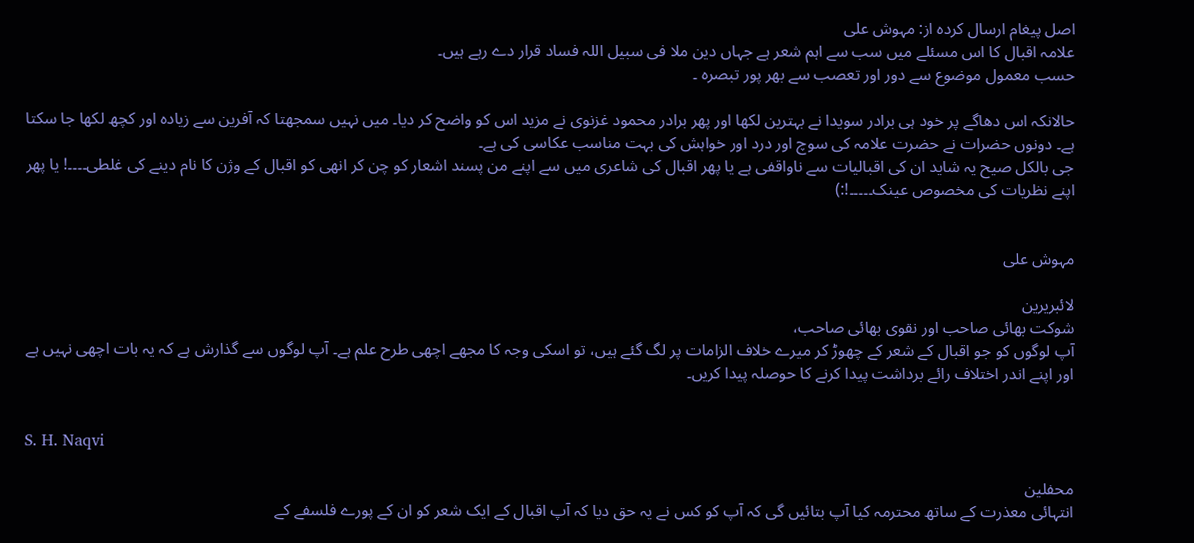اصل پيغام ارسال کردہ از: مہوش علی
علامہ اقبال کا اس مسئلے میں سب سے اہم شعر ہے جہاں دین ملا فی سبیل اللہ فساد قرار دے رہے ہیں۔
حسب معمول موضوع سے دور اور تعصب سے بھر پور تبصرہ ۔

حالانکہ اس دھاگے پر خود ہی برادر سویدا نے بہترین لکھا اور پھر برادر محمود غزنوی نے مزید اس کو واضح کر دیا۔ میں نہیں سمجھتا کہ آفرین سے زیادہ اور کچھ لکھا جا سکتا ہے۔ دونوں حضرات نے حضرت علامہ کی سوچ اور درد اور خواہش کی بہت مناسب عکاسی کی ہے۔
جی بالکل صیح یہ شاید ان کی اقبالیات سے ناواقفی ہے یا پھر اقبال کی شاعری میں سے اپنے من پسند اشعار کو چن کر انھی کو اقبال کے وژن کا نام دینے کی غلطی۔۔۔۔! یا پھر اپنے نظریات کی مخصوص عینک۔۔۔۔۔!:)


مہوش علی

لائبریرین
شوکت بھائی صاحب اور نقوی بھائی صاحب،
آپ لوگوں کو جو اقبال کے شعر کے چھوڑ کر میرے خلاف الزامات پر لگ گئے ہیں، تو اسکی وجہ کا مجھے اچھی طرح علم ہے۔ آپ لوگوں سے گذارش ہے کہ یہ بات اچھی نہیں ہے اور اپنے اندر اختلاف رائے برداشت پیدا کرنے کا حوصلہ پیدا کریں۔


S. H. Naqvi

محفلین
انتہائی معذرت کے ساتھ محترمہ کیا آپ بتائیں گی کہ آپ کو کس نے یہ حق دیا کہ آپ اقبال کے ایک شعر کو ان کے پورے فلسفے کے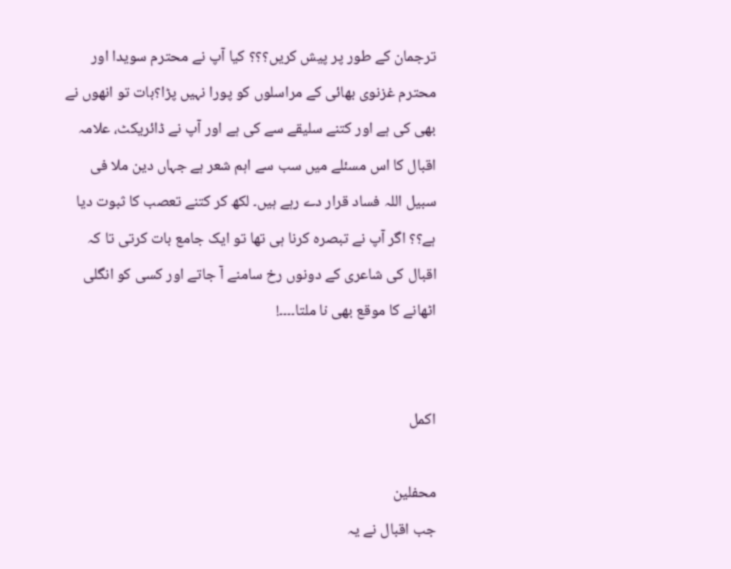ترجمان کے طور پر پیش کریں؟؟؟ کیا آپ نے محترم سویدا اور محترم غزنوی بھائی کے مراسلوں کو پورا نہیں پڑا؟‌بات تو انھوں نے بھی کی ہے اور کتنے سلیقے سے کی ہے اور آپ نے ڈائریکٹ، علامہ اقبال کا اس مسئلے میں سب سے اہم شعر ہے جہاں دین ملا فی سبیل اللہ فساد قرار دے رہے ہیں۔ لکھ کر کتنے تعصب کا ثبوت دیا ہے؟؟ اگر آپ نے تبصرہ کرنا ہی تھا تو ایک جامع بات کرتی تا کہ اقبال کی شاعری کے دونوں رخ سامنے آ جاتے اور کسی کو انگلی اٹھانے کا موقع بھی نا ملتا۔۔۔۔!


اکمل

محفلین
جب اقبال نے یہ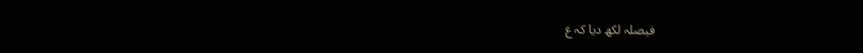فیصلہ لکھ دیا کہ ع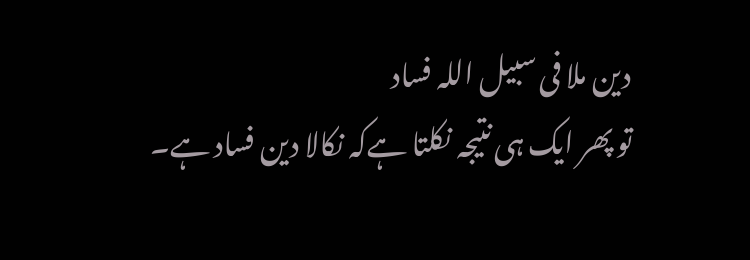دین ملا فی سبیل اللہ فساد
تو پھر ایک ہی نتیجہ نکلتا ہےکہ نکالا دین فساد ہے۔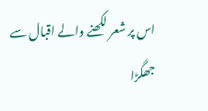اس پر شعر لکھنے والے اقبال سے جھگڑا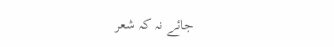جائے نہ کہ شعر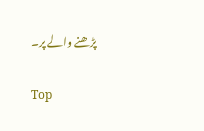پڑھنے والے پر۔

Top